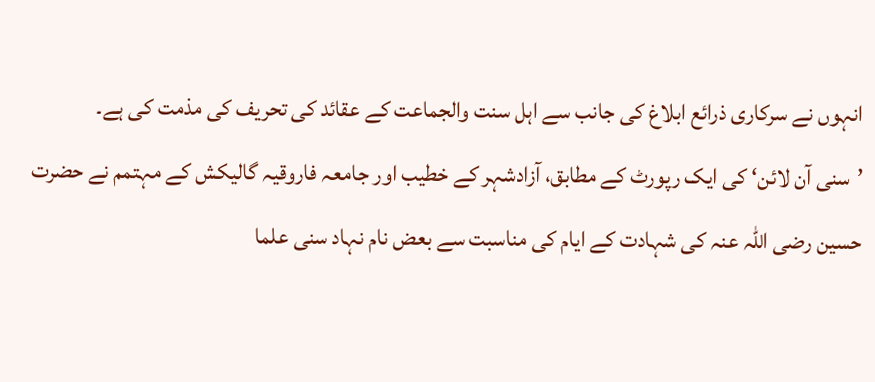انہوں نے سرکاری ذرائع ابلاغ کی جانب سے اہل سنت والجماعت کے عقائد کی تحریف کی مذمت کی ہے۔
’سنی آن لائن‘ کی ایک رپورٹ کے مطابق، آزادشہر کے خطیب اور جامعہ فاروقیہ گالیکش کے مہتمم نے حضرت حسین رضی اللہ عنہ کی شہادت کے ایام کی مناسبت سے بعض نام نہاد سنی علما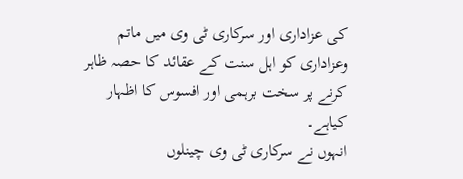کی عزاداری اور سرکاری ٹی وی میں ماتم وعزاداری کو اہل سنت کے عقائد کا حصہ ظاہر کرنے پر سخت برہمی اور افسوس کا اظہار کیاہے۔
انہوں نے سرکاری ٹی وی چینلوں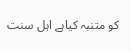کو متنبہ کیاہے اہل سنت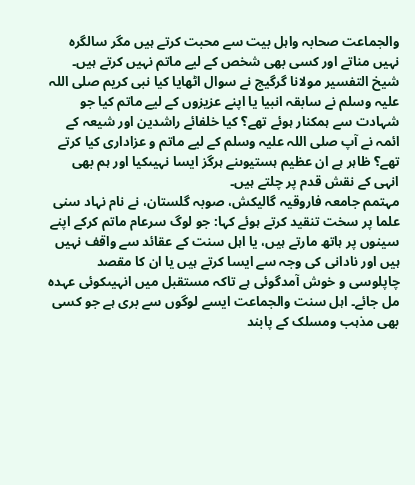والجماعت صحابہ واہل بیت سے محبت کرتے ہیں مگر سالگرہ نہیں مناتے اور کسی بھی شخص کے لیے ماتم نہیں کرتے ہیں۔ شیخ التفسیر مولانا گرگیج نے سوال اٹھایا کیا نبی کریم صلی اللہ علیہ وسلم نے سابقہ انبیا یا اپنے عزیزوں کے لیے ماتم کیا جو شہادت سے ہمکنار ہوئے تھے؟ کیا خلفائے راشدین اور شیعہ کے ائمہ نے آپ صلی اللہ علیہ وسلم کے لیے ماتم و عزاداری کیا کرتے تھے؟ ظاہر ہے ان عظیم ہستیوںنے ہرگز ایسا نہیںکیا اور ہم بھی انہی کے نقش قدم پر چلتے ہیں۔
مہتمم جامعہ فاروقیہ گالیکش، صوبہ گلستان، نے نام نہاد سنی علما پر سخت تنقید کرتے ہوئے کہا: جو لوگ سرعام ماتم کرکے اپنے سینوں پر ہاتھ مارتے ہیں، یا اہل سنت کے عقائد سے واقف نہیں ہیں اور نادانی کی وجہ سے ایسا کرتے ہیں یا ان کا مقصد چاپلوسی و خوش آمدگوئی ہے تاکہ مستقبل میں انہیںکوئی عہدہ مل جائے۔ اہل سنت والجماعت ایسے لوگوں سے بری ہے جو کسی بھی مذہب ومسلک کے پابند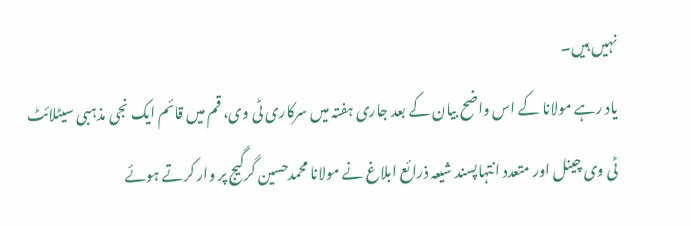نہیں ہیں۔
یاد رہے مولانا کے اس واضح بیان کے بعد جاری ہفتہ میں سرکاری ٹی وی، قم میں قائم ایک نجی مذہبی سیٹلائٹ ٹی وی چینل اور متعدد انتہاپسند شیعہ ذرائع ابلاغ نے مولانا محمدحسین گرگیج پر وار کرتے ہوئے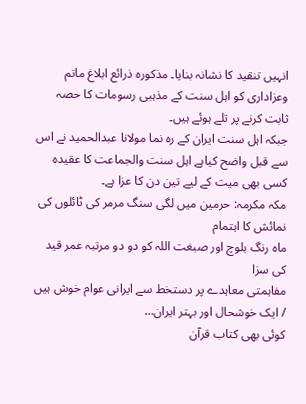انہیں تنقید کا نشانہ بنایا۔ مذکورہ ذرائع ابلاغ ماتم وعزاداری کو اہل سنت کے مذہبی رسومات کا حصہ ثابت کرنے پر تلے ہوئے ہیں۔
جبکہ اہل سنت ایران کے رہ نما مولانا عبدالحمید نے اس سے قبل واضح کیاہے اہل سنت والجماعت کا عقیدہ کسی بھی میت کے لیے تین دن کا عزا ہے۔
مکہ مکرمہ: حرمین میں لگی سنگ مرمر کی ٹائلوں کی نمائش کا اہتمام
ماہ رنگ بلوچ اور صبغت اللہ کو دو دو مرتبہ عمر قید کی سزا
مفاہمتی معاہدے پر دستخط سے ایرانی عوام خوش ہیں / ایک خوشحال اور بہتر ایران…
کوئی بھی کتاب قرآن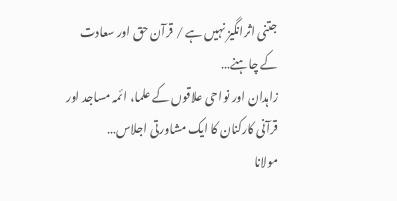جتنی اثرانگیز نہیں ہے / قرآن حق اور سعادت کے چاہنے…
زاہدان اور نواحی علاقوں کے علما، ائمہ مساجد اور قرآنی کارکنان کا ایک مشاورتی اجلاس…
مولانا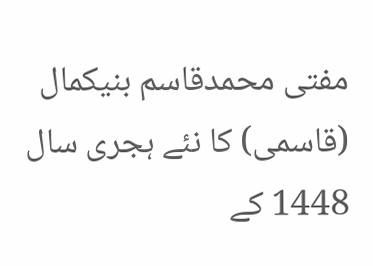مفتی محمدقاسم بنیکمال (قاسمی) کا نئے ہجری سال 1448 کے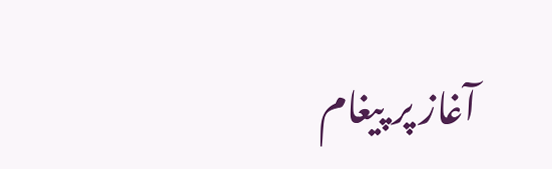آغاز پر پیغام